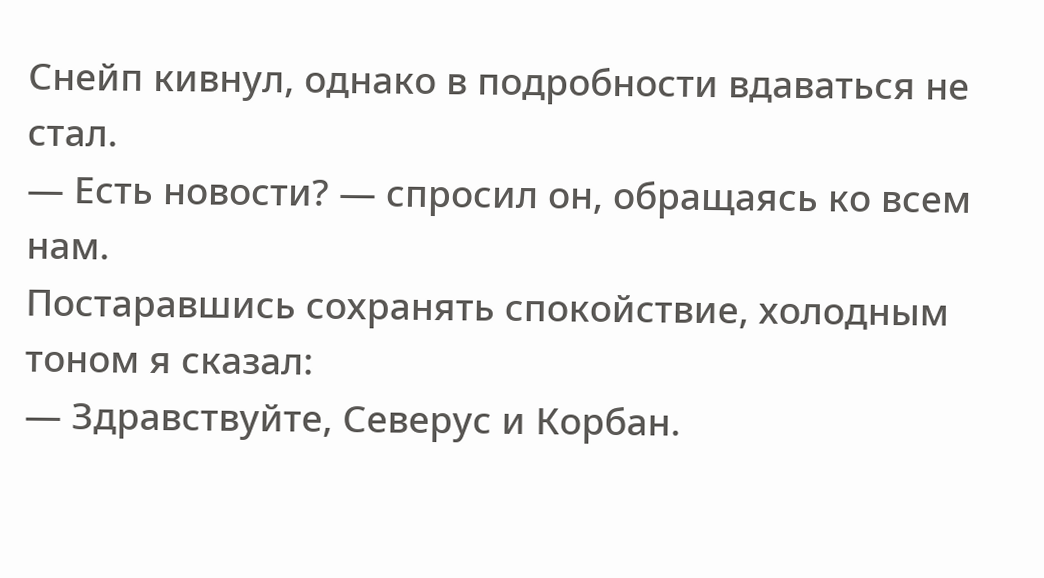Снейп кивнул, однако в подробности вдаваться не стал.
— Есть новости? — спросил он, обращаясь ко всем нам.
Постаравшись сохранять спокойствие, холодным тоном я сказал:
— Здравствуйте, Северус и Корбан.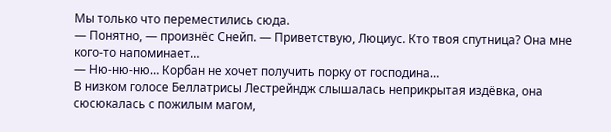Мы только что переместились сюда.
— Понятно, — произнёс Снейп. — Приветствую, Люциус. Кто твоя спутница? Она мне кого-то напоминает…
— Ню-ню-ню… Корбан не хочет получить порку от господина…
В низком голосе Беллатрисы Лестрейндж слышалась неприкрытая издёвка, она сюсюкалась с пожилым магом,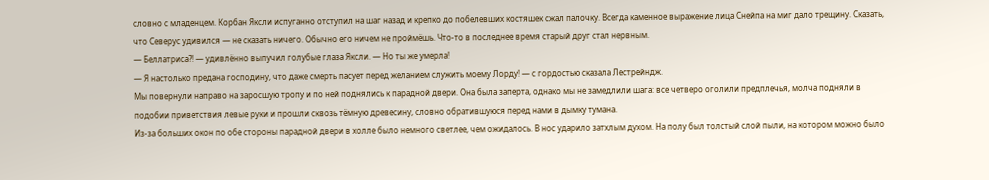словно с младенцем. Корбан Яксли испуганно отступил на шаг назад и крепко до побелевших костяшек сжал палочку. Всегда каменное выражение лица Снейпа на миг дало трещину. Сказать, что Северус удивился — не сказать ничего. Обычно его ничем не проймёшь. Что-то в последнее время старый друг стал нервным.
— Беллатриса?! — удивлённо выпучил голубые глаза Яксли. — Но ты же умерла!
— Я настолько предана господину, что даже смерть пасует перед желанием служить моему Лорду! — с гордостью сказала Лестрейндж.
Мы повернули направо на заросшую тропу и по ней поднялись к парадной двери. Она была заперта, однако мы не замедлили шага: все четверо оголили предплечья, молча подняли в подобии приветствия левые руки и прошли сквозь тёмную древесину, словно обратившуюся перед нами в дымку тумана.
Из-за больших окон по обе стороны парадной двери в холле было немного светлее, чем ожидалось. В нос ударило затхлым духом. На полу был толстый слой пыли, на котором можно было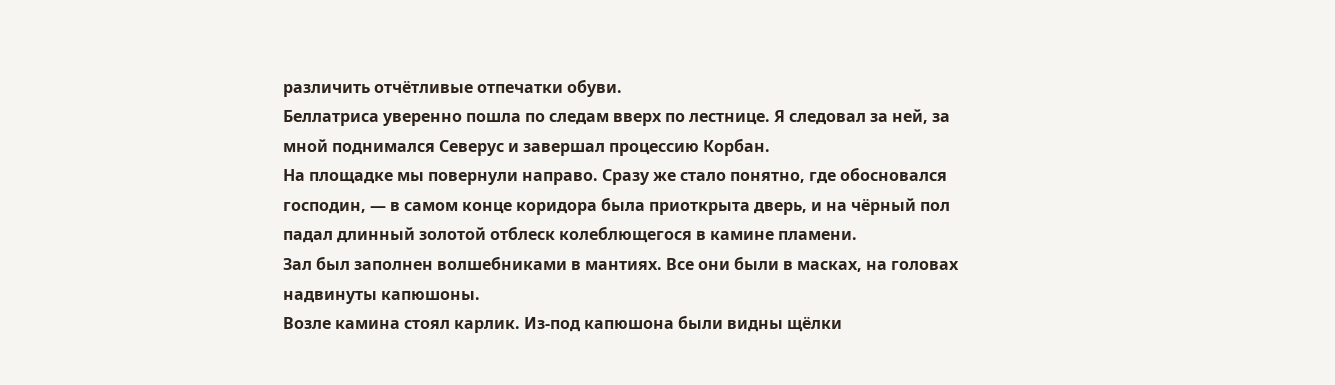различить отчётливые отпечатки обуви.
Беллатриса уверенно пошла по следам вверх по лестнице. Я следовал за ней, за мной поднимался Северус и завершал процессию Корбан.
На площадке мы повернули направо. Сразу же стало понятно, где обосновался господин, — в самом конце коридора была приоткрыта дверь, и на чёрный пол падал длинный золотой отблеск колеблющегося в камине пламени.
Зал был заполнен волшебниками в мантиях. Все они были в масках, на головах надвинуты капюшоны.
Возле камина стоял карлик. Из-под капюшона были видны щёлки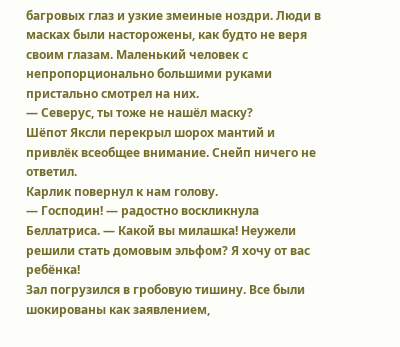багровых глаз и узкие змеиные ноздри. Люди в масках были насторожены, как будто не веря своим глазам. Маленький человек с непропорционально большими руками пристально смотрел на них.
— Северус, ты тоже не нашёл маску?
Шёпот Яксли перекрыл шорох мантий и привлёк всеобщее внимание. Снейп ничего не ответил.
Карлик повернул к нам голову.
— Господин! — радостно воскликнула Беллатриса. — Какой вы милашка! Неужели решили стать домовым эльфом? Я хочу от вас ребёнка!
Зал погрузился в гробовую тишину. Все были шокированы как заявлением,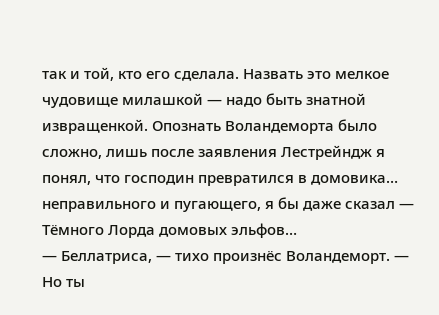так и той, кто его сделала. Назвать это мелкое чудовище милашкой — надо быть знатной извращенкой. Опознать Воландеморта было сложно, лишь после заявления Лестрейндж я понял, что господин превратился в домовика… неправильного и пугающего, я бы даже сказал — Тёмного Лорда домовых эльфов…
— Беллатриса, — тихо произнёс Воландеморт. — Но ты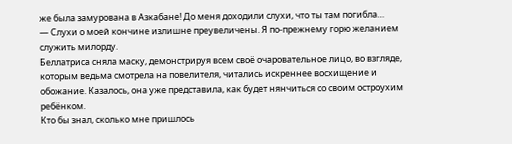же была замурована в Азкабане! До меня доходили слухи, что ты там погибла…
— Слухи о моей кончине излишне преувеличены. Я по-прежнему горю желанием служить милорду.
Беллатриса сняла маску, демонстрируя всем своё очаровательное лицо, во взгляде, которым ведьма смотрела на повелителя, читались искреннее восхищение и обожание. Казалось, она уже представила, как будет нянчиться со своим остроухим ребёнком.
Кто бы знал, сколько мне пришлось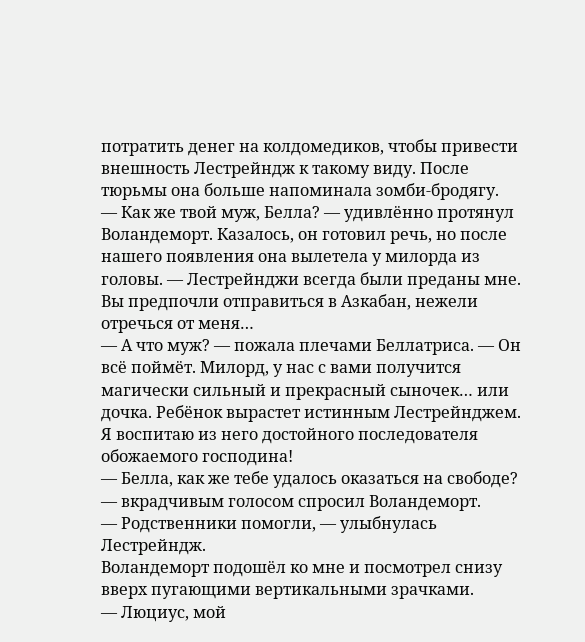потратить денег на колдомедиков, чтобы привести внешность Лестрейндж к такому виду. После тюрьмы она больше напоминала зомби-бродягу.
— Как же твой муж, Белла? — удивлённо протянул Воландеморт. Казалось, он готовил речь, но после нашего появления она вылетела у милорда из головы. — Лестрейнджи всегда были преданы мне. Вы предпочли отправиться в Азкабан, нежели отречься от меня…
— А что муж? — пожала плечами Беллатриса. — Он всё поймёт. Милорд, у нас с вами получится магически сильный и прекрасный сыночек… или дочка. Ребёнок вырастет истинным Лестрейнджем. Я воспитаю из него достойного последователя обожаемого господина!
— Белла, как же тебе удалось оказаться на свободе? — вкрадчивым голосом спросил Воландеморт.
— Родственники помогли, — улыбнулась Лестрейндж.
Воландеморт подошёл ко мне и посмотрел снизу вверх пугающими вертикальными зрачками.
— Люциус, мой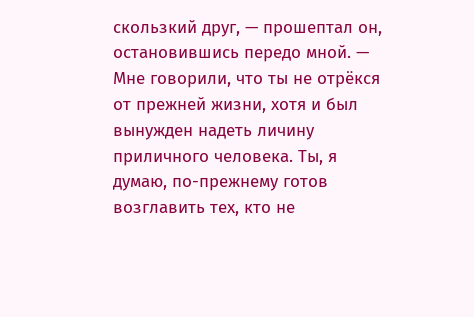скользкий друг, — прошептал он, остановившись передо мной. — Мне говорили, что ты не отрёкся от прежней жизни, хотя и был вынужден надеть личину приличного человека. Ты, я думаю, по-прежнему готов возглавить тех, кто не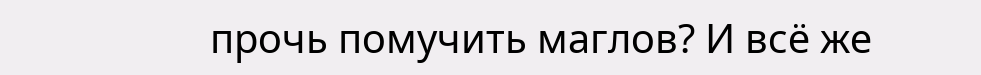прочь помучить маглов? И всё же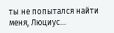ты не попытался найти меня, Люциус…